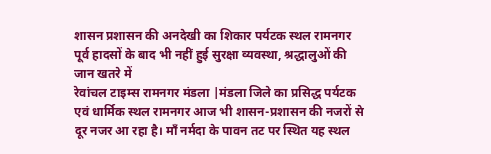शासन प्रशासन की अनदेखी का शिकार पर्यटक स्थल रामनगर
पूर्व हादसों के बाद भी नहीं हुई सुरक्षा व्यवस्था, श्रद्धालुओं की जान खतरे में
रेवांचल टाइम्स रामनगर मंडला |मंडला जिले का प्रसिद्ध पर्यटक एवं धार्मिक स्थल रामनगर आज भी शासन-प्रशासन की नजरों से दूर नजर आ रहा है। माँ नर्मदा के पावन तट पर स्थित यह स्थल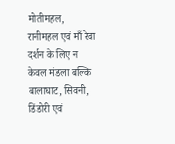मोतीमहल, रानीमहल एवं माँ रेवा दर्शन के लिए न केवल मंडला बल्कि बालाघाट, सिवनी, डिंडोरी एवं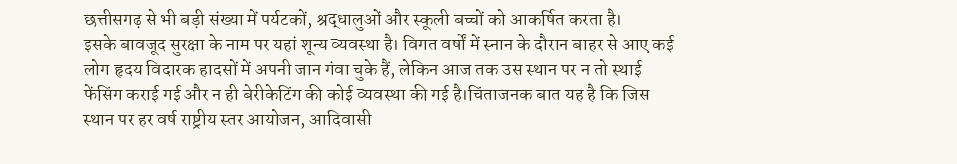छत्तीसगढ़ से भी बड़ी संख्या में पर्यटकों, श्रद्धालुओं और स्कूली बच्चों को आकर्षित करता है।
इसके बावजूद सुरक्षा के नाम पर यहां शून्य व्यवस्था है। विगत वर्षों में स्नान के दौरान बाहर से आए कई लोग हृदय विदारक हादसों में अपनी जान गंवा चुके हैं, लेकिन आज तक उस स्थान पर न तो स्थाई फेंसिंग कराई गई और न ही बेरीकेटिंग की कोई व्यवस्था की गई है।चिंताजनक बात यह है कि जिस स्थान पर हर वर्ष राष्ट्रीय स्तर आयोजन, आदिवासी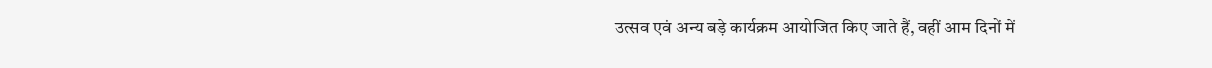उत्सव एवं अन्य बड़े कार्यक्रम आयोजित किए जाते हैं, वहीं आम दिनों में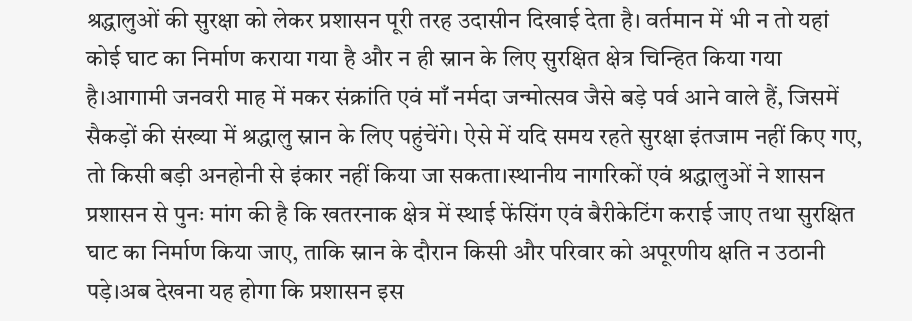श्रद्धालुओं की सुरक्षा को लेकर प्रशासन पूरी तरह उदासीन दिखाई देता है। वर्तमान में भी न तो यहां कोई घाट का निर्माण कराया गया है और न ही स्नान के लिए सुरक्षित क्षेत्र चिन्हित किया गया है।आगामी जनवरी माह में मकर संक्रांति एवं माँ नर्मदा जन्मोत्सव जैसे बड़े पर्व आने वाले हैं, जिसमें सैकड़ों की संख्या में श्रद्धालु स्नान के लिए पहुंचेंगे। ऐसे में यदि समय रहते सुरक्षा इंतजाम नहीं किए गए, तो किसी बड़ी अनहोनी से इंकार नहीं किया जा सकता।स्थानीय नागरिकों एवं श्रद्धालुओं ने शासन प्रशासन से पुनः मांग की है कि खतरनाक क्षेत्र में स्थाई फेंसिंग एवं बैरीकेटिंग कराई जाए तथा सुरक्षित घाट का निर्माण किया जाए, ताकि स्नान के दौरान किसी और परिवार को अपूरणीय क्षति न उठानी पड़े।अब देखना यह होगा कि प्रशासन इस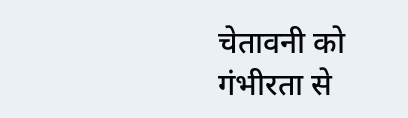चेतावनी को गंभीरता से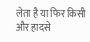लेता है या फिर किसी और हादसे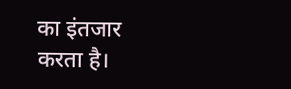का इंतजार करता है।